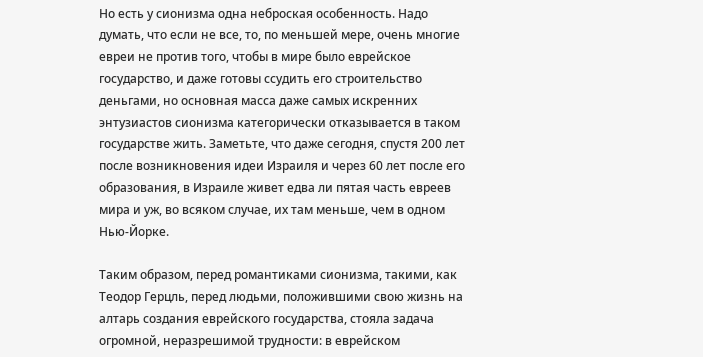Но есть у сионизма одна неброская особенность. Надо думать, что если не все, то, по меньшей мере, очень многие евреи не против того, чтобы в мире было еврейское государство, и даже готовы ссудить его строительство деньгами, но основная масса даже самых искренних энтузиастов сионизма категорически отказывается в таком государстве жить. Заметьте, что даже сегодня, спустя 200 лет после возникновения идеи Израиля и через 60 лет после его образования, в Израиле живет едва ли пятая часть евреев мира и уж, во всяком случае, их там меньше, чем в одном Нью-Йорке.

Таким образом, перед романтиками сионизма, такими, как Теодор Герцль, перед людьми, положившими свою жизнь на алтарь создания еврейского государства, стояла задача огромной, неразрешимой трудности: в еврейском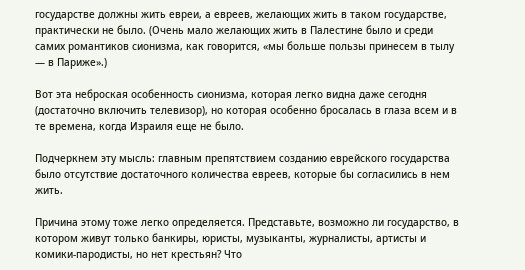государстве должны жить евреи, а евреев, желающих жить в таком государстве, практически не было. (Очень мало желающих жить в Палестине было и среди самих романтиков сионизма, как говорится, «мы больше пользы принесем в тылу — в Париже».)

Вот эта неброская особенность сионизма, которая легко видна даже сегодня (достаточно включить телевизор), но которая особенно бросалась в глаза всем и в те времена, когда Израиля еще не было.

Подчеркнем эту мысль: главным препятствием созданию еврейского государства было отсутствие достаточного количества евреев, которые бы согласились в нем жить.

Причина этому тоже легко определяется. Представьте, возможно ли государство, в котором живут только банкиры, юристы, музыканты, журналисты, артисты и комики-пародисты, но нет крестьян? Что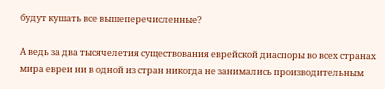будут кушать все вышеперечисленные?

А ведь за два тысячелетия существования еврейской диаспоры во всех странах мира евреи ни в одной из стран никогда не занимались производительным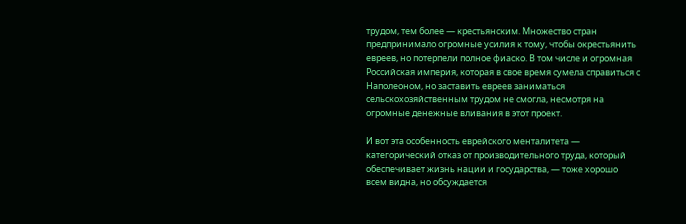трудом, тем более — крестьянским. Множество стран предпринимало огромные усилия к тому, чтобы окрестьянить евреев, но потерпели полное фиаско. В том числе и огромная Российская империя, которая в свое время сумела справиться с Наполеоном, но заставить евреев заниматься сельскохозяйственным трудом не смогла, несмотря на огромные денежные вливания в этот проект.

И вот эта особенность еврейского менталитета — категорический отказ от производительного труда, который обеспечивает жизнь нации и государства, — тоже хорошо всем видна, но обсуждается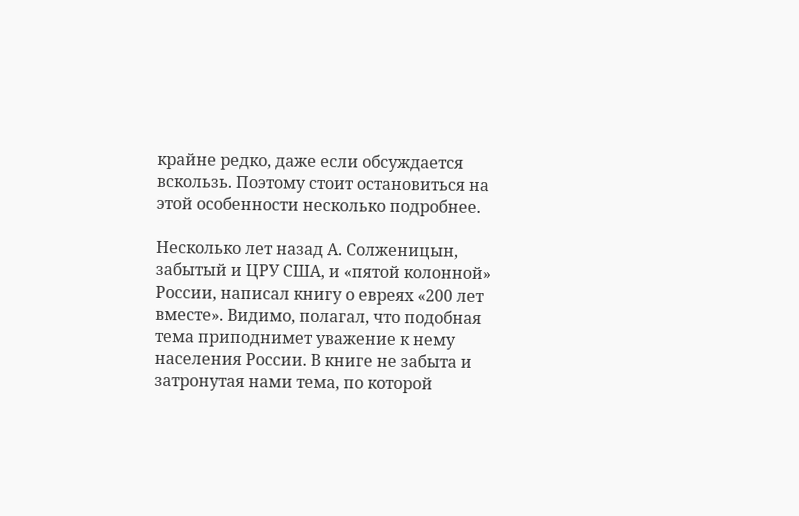крайне редко, даже если обсуждается вскользь. Поэтому стоит остановиться на этой особенности несколько подробнее.

Несколько лет назад А. Солженицын, забытый и ЦРУ США, и «пятой колонной» России, написал книгу о евреях «200 лет вместе». Видимо, полагал, что подобная тема приподнимет уважение к нему населения России. В книге не забыта и затронутая нами тема, по которой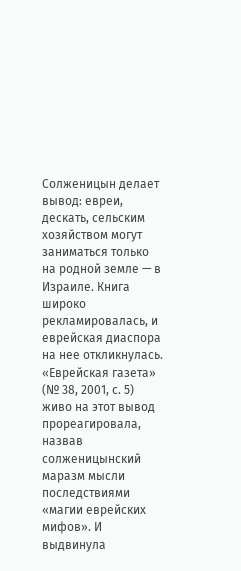Солженицын делает вывод: евреи, дескать, сельским хозяйством могут заниматься только на родной земле — в Израиле. Книга широко рекламировалась, и еврейская диаспора на нее откликнулась. «Еврейская газета» (№ 38, 2001, с. 5) живо на этот вывод прореагировала, назвав солженицынский маразм мысли последствиями «магии еврейских мифов». И выдвинула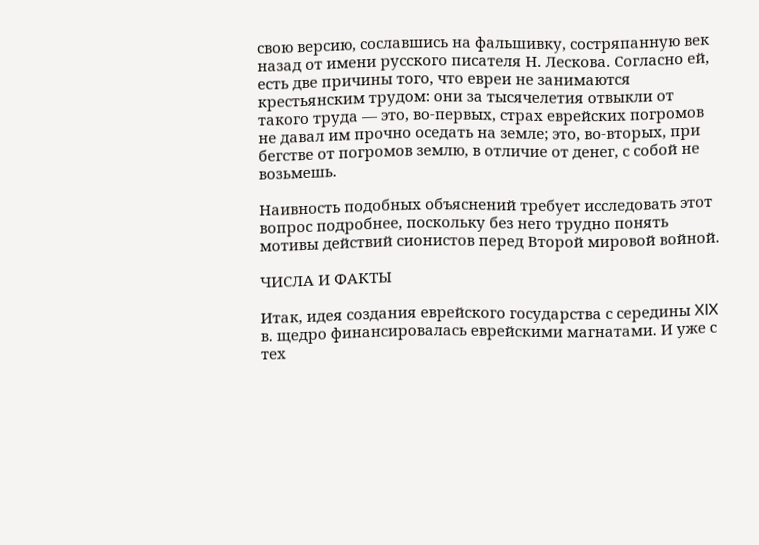свою версию, сославшись на фальшивку, состряпанную век назад от имени русского писателя Н. Лескова. Согласно ей, есть две причины того, что евреи не занимаются крестьянским трудом: они за тысячелетия отвыкли от такого труда — это, во-первых, страх еврейских погромов не давал им прочно оседать на земле; это, во-вторых, при бегстве от погромов землю, в отличие от денег, с собой не возьмешь.

Наивность подобных объяснений требует исследовать этот вопрос подробнее, поскольку без него трудно понять мотивы действий сионистов перед Второй мировой войной.

ЧИСЛА И ФАКТЫ

Итак, идея создания еврейского государства с середины XIX в. щедро финансировалась еврейскими магнатами. И уже с тех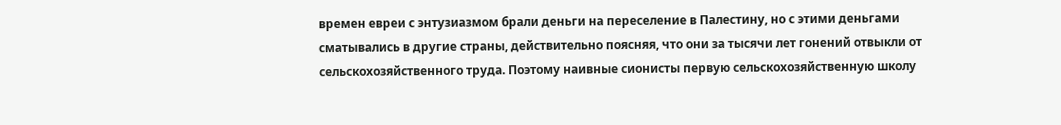времен евреи с энтузиазмом брали деньги на переселение в Палестину, но с этими деньгами сматывались в другие страны, действительно поясняя, что они за тысячи лет гонений отвыкли от сельскохозяйственного труда. Поэтому наивные сионисты первую сельскохозяйственную школу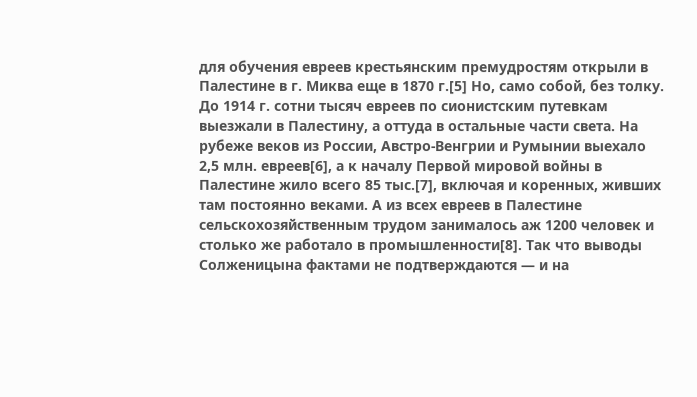для обучения евреев крестьянским премудростям открыли в Палестине в г. Миква еще в 1870 г.[5] Но, само собой, без толку. До 1914 г. сотни тысяч евреев по сионистским путевкам выезжали в Палестину, а оттуда в остальные части света. На рубеже веков из России, Австро-Венгрии и Румынии выехало 2,5 млн. евреев[6], а к началу Первой мировой войны в Палестине жило всего 85 тыс.[7], включая и коренных, живших там постоянно веками. А из всех евреев в Палестине сельскохозяйственным трудом занималось аж 1200 человек и столько же работало в промышленности[8]. Так что выводы Солженицына фактами не подтверждаются — и на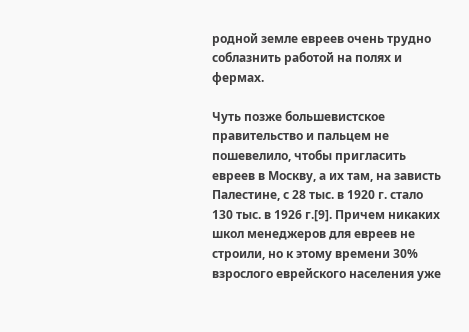родной земле евреев очень трудно соблазнить работой на полях и фермах.

Чуть позже большевистское правительство и пальцем не пошевелило, чтобы пригласить евреев в Москву, а их там, на зависть Палестине, с 28 тыс. в 1920 г. стало 130 тыс. в 1926 г.[9]. Причем никаких школ менеджеров для евреев не строили, но к этому времени 30% взрослого еврейского населения уже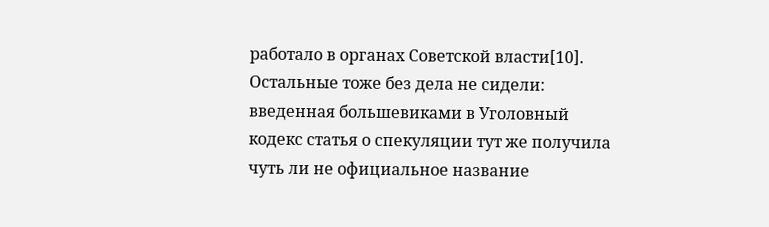работало в органах Советской власти[10]. Остальные тоже без дела не сидели: введенная большевиками в Уголовный кодекс статья о спекуляции тут же получила чуть ли не официальное название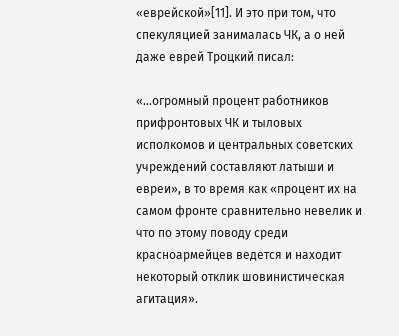«еврейской»[11]. И это при том, что спекуляцией занималась ЧК, а о ней даже еврей Троцкий писал:

«...огромный процент работников прифронтовых ЧК и тыловых исполкомов и центральных советских учреждений составляют латыши и евреи», в то время как «процент их на самом фронте сравнительно невелик и что по этому поводу среди красноармейцев ведется и находит некоторый отклик шовинистическая агитация».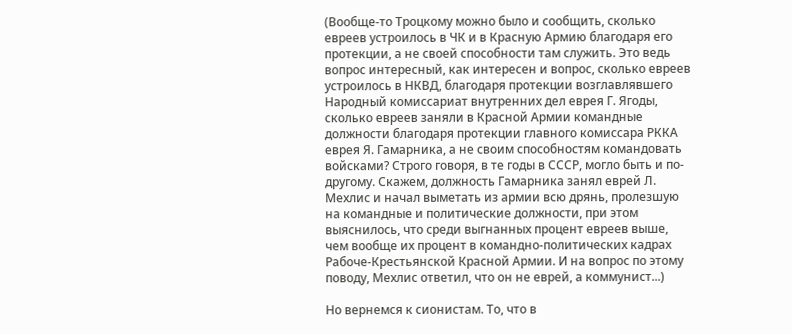(Вообще-то Троцкому можно было и сообщить, сколько евреев устроилось в ЧК и в Красную Армию благодаря его протекции, а не своей способности там служить. Это ведь вопрос интересный, как интересен и вопрос, сколько евреев устроилось в НКВД, благодаря протекции возглавлявшего Народный комиссариат внутренних дел еврея Г. Ягоды, сколько евреев заняли в Красной Армии командные должности благодаря протекции главного комиссара РККА еврея Я. Гамарника, а не своим способностям командовать войсками? Строго говоря, в те годы в СССР, могло быть и по-другому. Скажем, должность Гамарника занял еврей Л. Мехлис и начал выметать из армии всю дрянь, пролезшую на командные и политические должности, при этом выяснилось, что среди выгнанных процент евреев выше, чем вообще их процент в командно-политических кадрах Рабоче-Крестьянской Красной Армии. И на вопрос по этому поводу, Мехлис ответил, что он не еврей, а коммунист...)

Но вернемся к сионистам. То, что в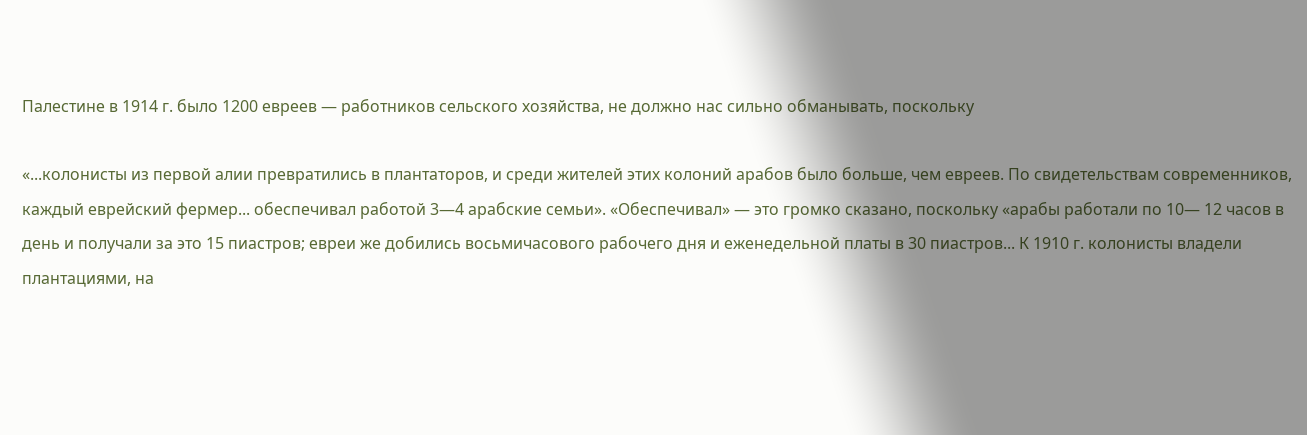Палестине в 1914 г. было 1200 евреев — работников сельского хозяйства, не должно нас сильно обманывать, поскольку

«...колонисты из первой алии превратились в плантаторов, и среди жителей этих колоний арабов было больше, чем евреев. По свидетельствам современников, каждый еврейский фермер... обеспечивал работой 3—4 арабские семьи». «Обеспечивал» — это громко сказано, поскольку «арабы работали по 10— 12 часов в день и получали за это 15 пиастров; евреи же добились восьмичасового рабочего дня и еженедельной платы в 30 пиастров... К 1910 г. колонисты владели плантациями, на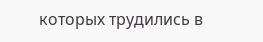которых трудились в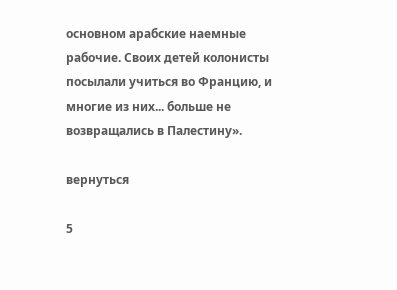основном арабские наемные рабочие. Своих детей колонисты посылали учиться во Францию, и многие из них... больше не возвращались в Палестину».

вернуться

5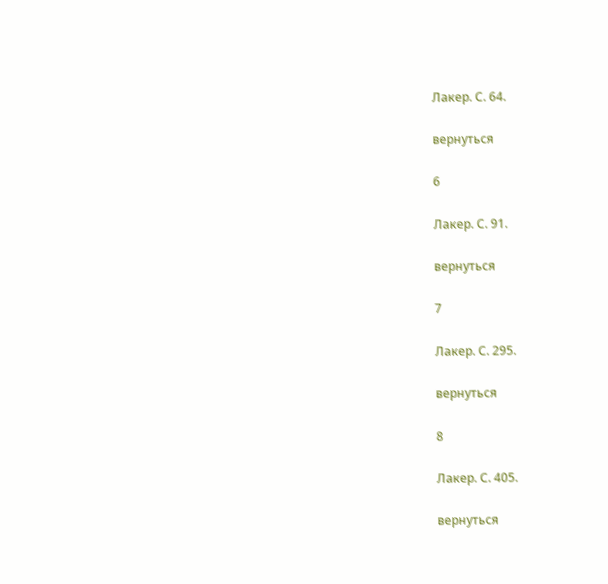Лакер. С. 64.

вернуться

6

Лакер. С. 91.

вернуться

7

Лакер. С. 295.

вернуться

8

Лакер. С. 405.

вернуться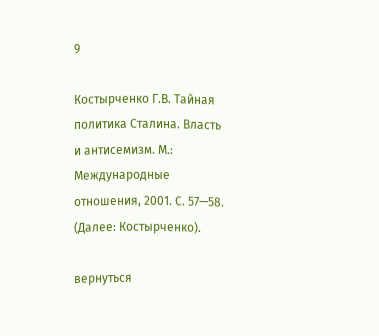9

Костырченко Г.В. Тайная политика Сталина. Власть и антисемизм. М.: Международные отношения, 2001. С. 57—58. (Далее: Костырченко).

вернуться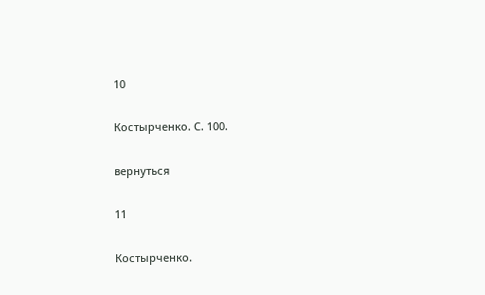10

Костырченко. С. 100.

вернуться

11

Костырченко.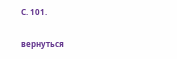С. 101.

вернуться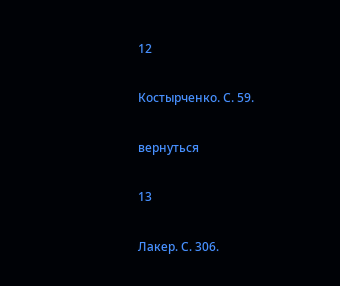12

Костырченко. С. 59.

вернуться

13

Лакер. С. 306.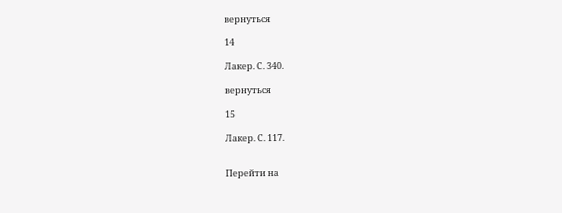вернуться

14

Лакер. С. 340.

вернуться

15

Лакер. С. 117.


Перейти на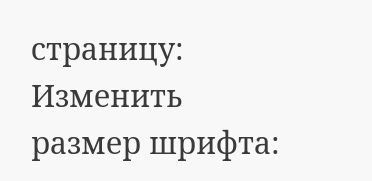страницу:
Изменить размер шрифта: